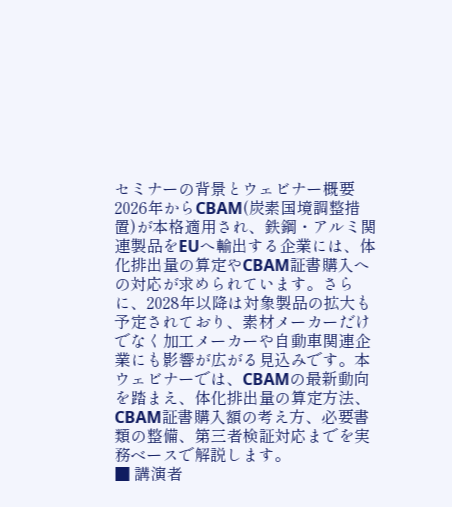セミナーの背景とウェビナー概要
2026年からCBAM(炭素国境調整措置)が本格適用され、鉄鋼・アルミ関連製品をEUへ輸出する企業には、体化排出量の算定やCBAM証書購入への対応が求められています。さらに、2028年以降は対象製品の拡大も予定されており、素材メーカーだけでなく加工メーカーや自動車関連企業にも影響が広がる見込みです。本ウェビナーでは、CBAMの最新動向を踏まえ、体化排出量の算定方法、CBAM証書購入額の考え方、必要書類の整備、第三者検証対応までを実務ベースで解説します。
■ 講演者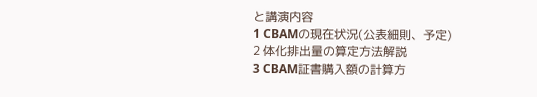と講演内容
1 CBAMの現在状況(公表細則、予定)
2 体化排出量の算定方法解説
3 CBAM証書購入額の計算方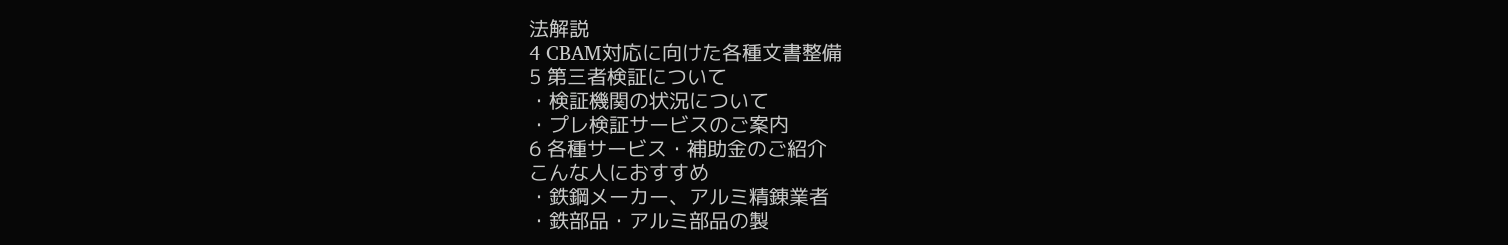法解説
4 CBAM対応に向けた各種文書整備
5 第三者検証について
・検証機関の状況について
・プレ検証サービスのご案内
6 各種サービス・補助金のご紹介
こんな人におすすめ
・鉄鋼メーカー、アルミ精錬業者
・鉄部品・アルミ部品の製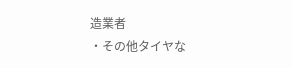造業者
・その他タイヤな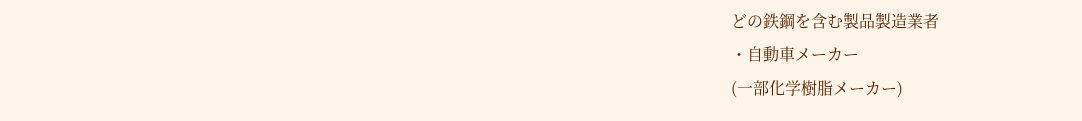どの鉄鋼を含む製品製造業者
・自動車メーカー
(一部化学樹脂メーカー)